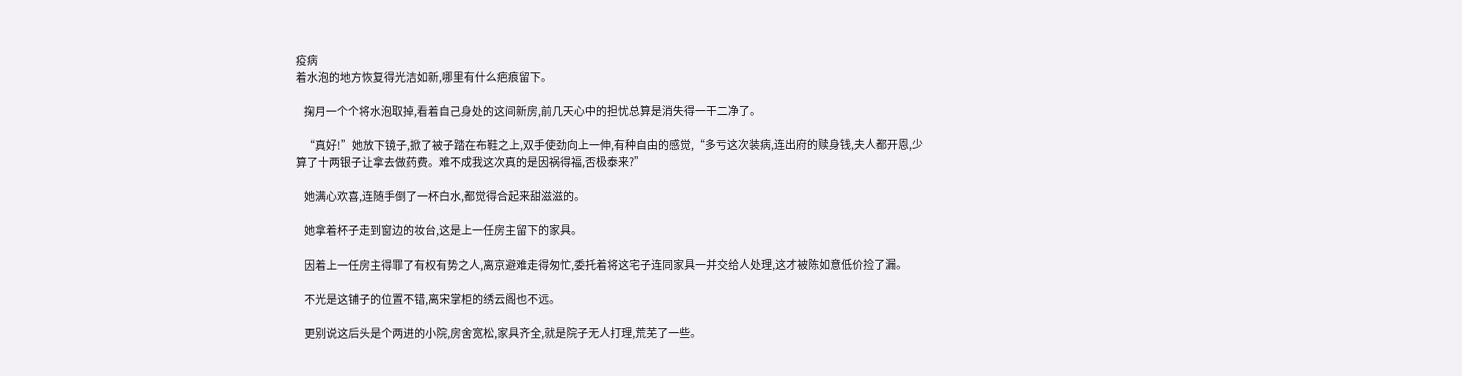疫病
着水泡的地方恢复得光洁如新,哪里有什么疤痕留下。

    掬月一个个将水泡取掉,看着自己身处的这间新房,前几天心中的担忧总算是消失得一干二净了。

    “真好!”她放下镜子,掀了被子踏在布鞋之上,双手使劲向上一伸,有种自由的感觉,“多亏这次装病,连出府的赎身钱,夫人都开恩,少算了十两银子让拿去做药费。难不成我这次真的是因祸得福,否极泰来?”

    她满心欢喜,连随手倒了一杯白水,都觉得合起来甜滋滋的。

    她拿着杯子走到窗边的妆台,这是上一任房主留下的家具。

    因着上一任房主得罪了有权有势之人,离京避难走得匆忙,委托着将这宅子连同家具一并交给人处理,这才被陈如意低价捡了漏。

    不光是这铺子的位置不错,离宋掌柜的绣云阁也不远。

    更别说这后头是个两进的小院,房舍宽松,家具齐全,就是院子无人打理,荒芜了一些。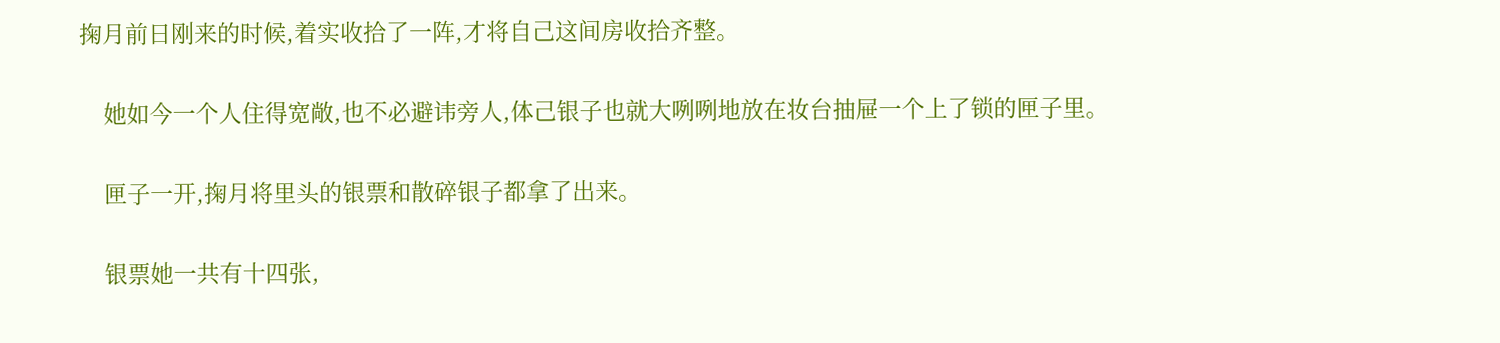掬月前日刚来的时候,着实收拾了一阵,才将自己这间房收拾齐整。

    她如今一个人住得宽敞,也不必避讳旁人,体己银子也就大咧咧地放在妆台抽屉一个上了锁的匣子里。

    匣子一开,掬月将里头的银票和散碎银子都拿了出来。

    银票她一共有十四张,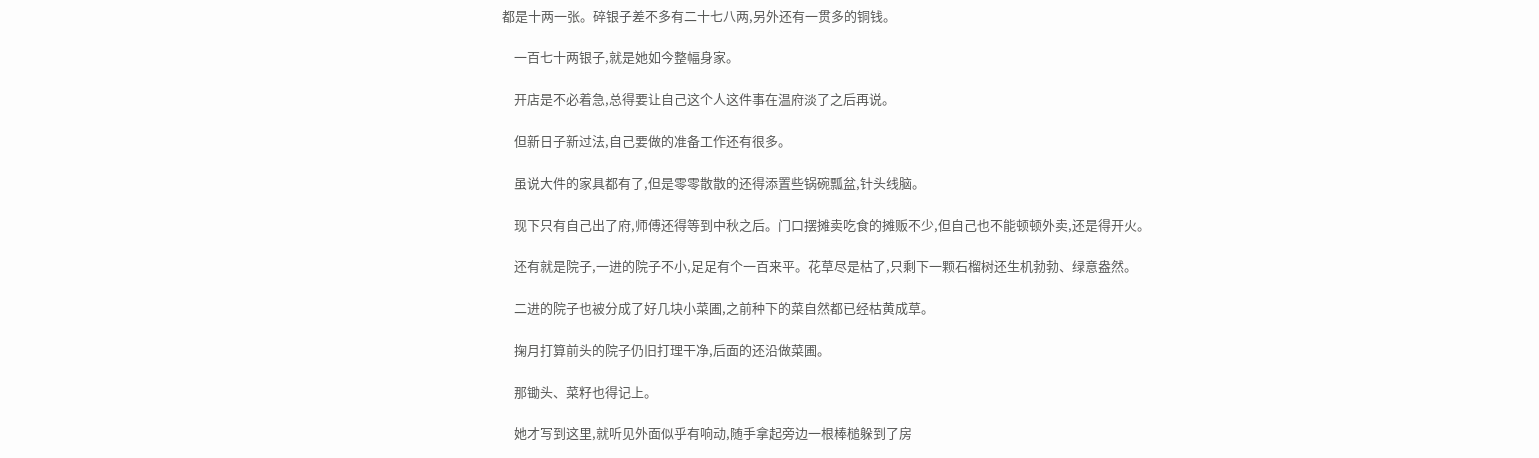都是十两一张。碎银子差不多有二十七八两,另外还有一贯多的铜钱。

    一百七十两银子,就是她如今整幅身家。

    开店是不必着急,总得要让自己这个人这件事在温府淡了之后再说。

    但新日子新过法,自己要做的准备工作还有很多。

    虽说大件的家具都有了,但是零零散散的还得添置些锅碗瓢盆,针头线脑。

    现下只有自己出了府,师傅还得等到中秋之后。门口摆摊卖吃食的摊贩不少,但自己也不能顿顿外卖,还是得开火。

    还有就是院子,一进的院子不小,足足有个一百来平。花草尽是枯了,只剩下一颗石榴树还生机勃勃、绿意盎然。

    二进的院子也被分成了好几块小菜圃,之前种下的菜自然都已经枯黄成草。

    掬月打算前头的院子仍旧打理干净,后面的还沿做菜圃。

    那锄头、菜籽也得记上。

    她才写到这里,就听见外面似乎有响动,随手拿起旁边一根棒槌躲到了房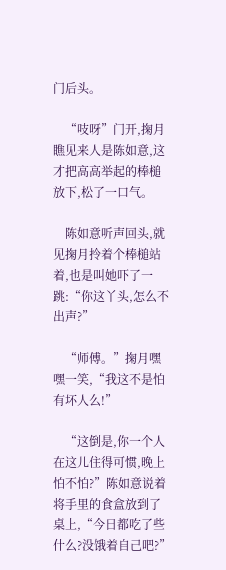门后头。

    “吱呀”门开,掬月瞧见来人是陈如意,这才把高高举起的棒槌放下,松了一口气。

    陈如意听声回头,就见掬月拎着个棒槌站着,也是叫她吓了一跳:“你这丫头,怎么不出声?”

    “师傅。”掬月嘿嘿一笑,“我这不是怕有坏人么!”

    “这倒是,你一个人在这儿住得可惯,晚上怕不怕?”陈如意说着将手里的食盒放到了桌上,“今日都吃了些什么?没饿着自己吧?”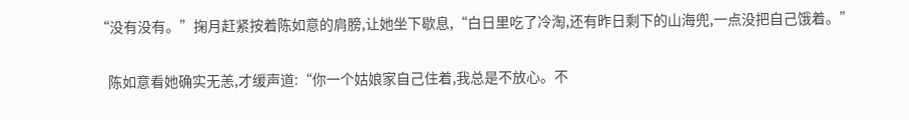“没有没有。”掬月赶紧按着陈如意的肩膀,让她坐下歇息,“白日里吃了冷淘,还有昨日剩下的山海兜,一点没把自己饿着。”

    陈如意看她确实无恙,才缓声道:“你一个姑娘家自己住着,我总是不放心。不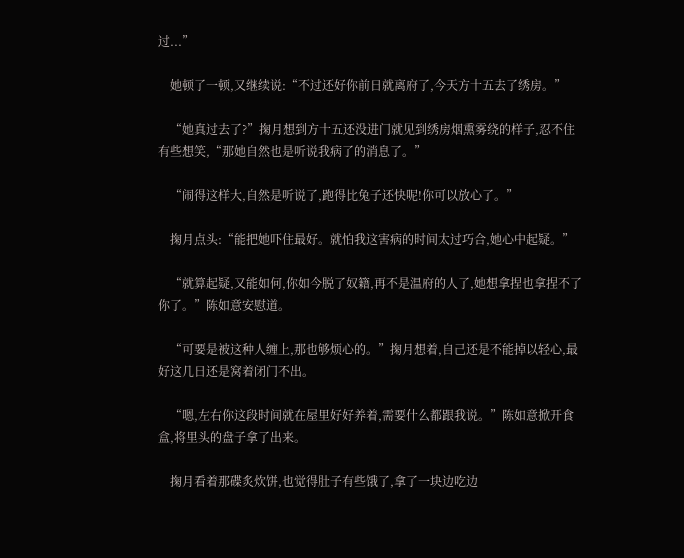过...”

    她顿了一顿,又继续说:“不过还好你前日就离府了,今天方十五去了绣房。”

    “她真过去了?”掬月想到方十五还没进门就见到绣房烟熏雾绕的样子,忍不住有些想笑,“那她自然也是听说我病了的消息了。”

    “闹得这样大,自然是听说了,跑得比兔子还快呢!你可以放心了。”

    掬月点头:“能把她吓住最好。就怕我这害病的时间太过巧合,她心中起疑。”

    “就算起疑,又能如何,你如今脱了奴籍,再不是温府的人了,她想拿捏也拿捏不了你了。”陈如意安慰道。

    “可要是被这种人缠上,那也够烦心的。”掬月想着,自己还是不能掉以轻心,最好这几日还是窝着闭门不出。

    “嗯,左右你这段时间就在屋里好好养着,需要什么都跟我说。”陈如意掀开食盒,将里头的盘子拿了出来。

    掬月看着那碟炙炊饼,也觉得肚子有些饿了,拿了一块边吃边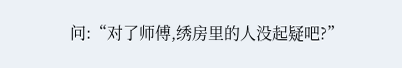问:“对了师傅,绣房里的人没起疑吧?”